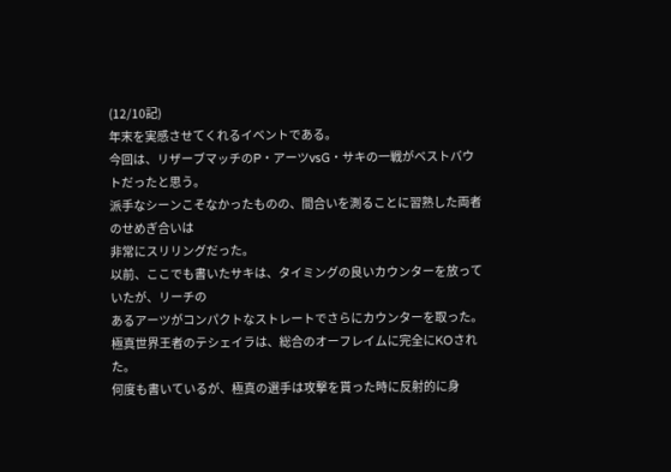(12/10記)
年末を実感させてくれるイベントである。
今回は、リザーブマッチのP・アーツvsG・サキの一戦がベストバウトだったと思う。
派手なシーンこそなかったものの、間合いを測ることに習熟した両者のせめぎ合いは
非常にスリリングだった。
以前、ここでも書いたサキは、タイミングの良いカウンターを放っていたが、リーチの
あるアーツがコンパクトなストレートでさらにカウンターを取った。
極真世界王者のテシェイラは、総合のオーフレイムに完全にKOされた。
何度も書いているが、極真の選手は攻撃を貰った時に反射的に身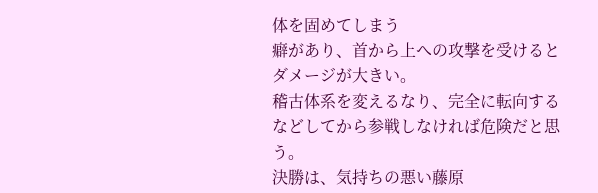体を固めてしまう
癖があり、首から上への攻撃を受けるとダメージが大きい。
稽古体系を変えるなり、完全に転向するなどしてから参戦しなければ危険だと思う。
決勝は、気持ちの悪い藤原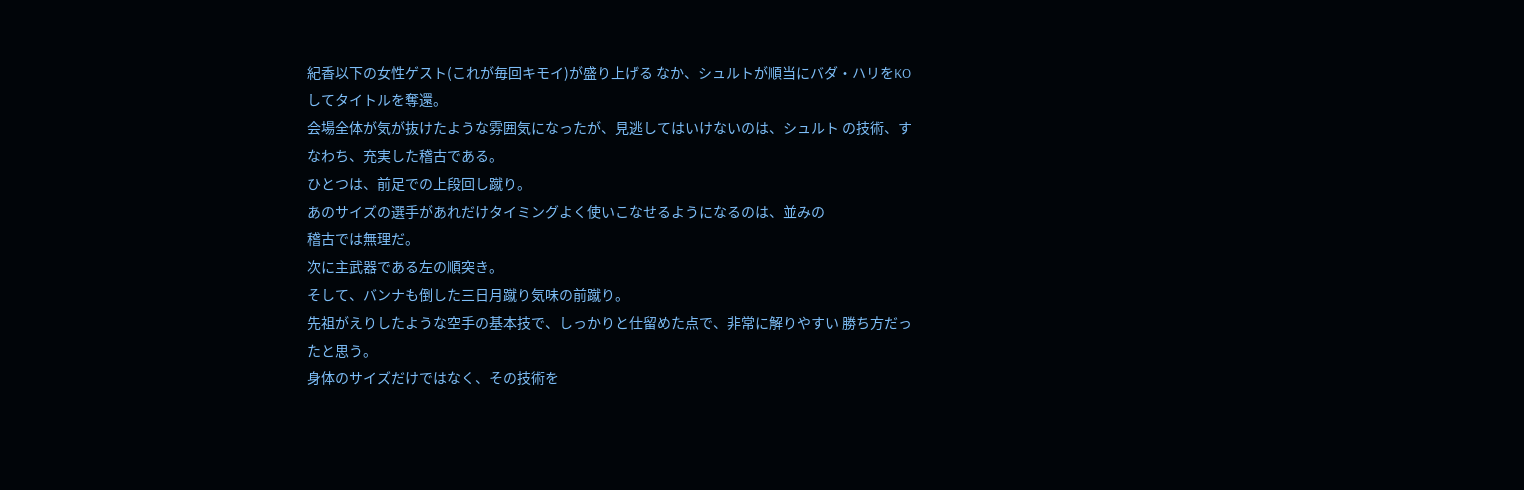紀香以下の女性ゲスト(これが毎回キモイ)が盛り上げる なか、シュルトが順当にバダ・ハリをKOしてタイトルを奪還。
会場全体が気が抜けたような雰囲気になったが、見逃してはいけないのは、シュルト の技術、すなわち、充実した稽古である。
ひとつは、前足での上段回し蹴り。
あのサイズの選手があれだけタイミングよく使いこなせるようになるのは、並みの
稽古では無理だ。
次に主武器である左の順突き。
そして、バンナも倒した三日月蹴り気味の前蹴り。
先祖がえりしたような空手の基本技で、しっかりと仕留めた点で、非常に解りやすい 勝ち方だったと思う。
身体のサイズだけではなく、その技術を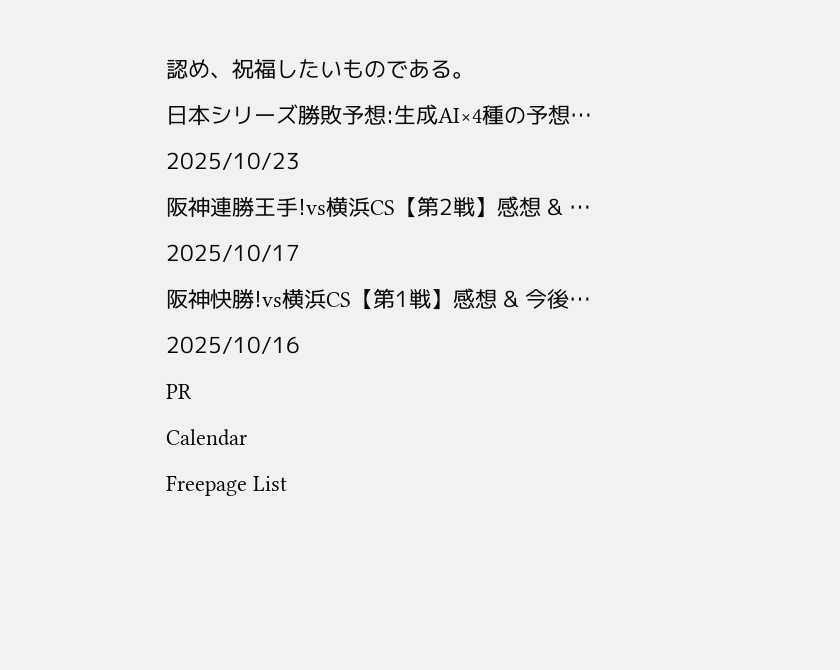認め、祝福したいものである。
日本シリーズ勝敗予想:生成AI×4種の予想… 2025/10/23
阪神連勝王手!vs横浜CS【第2戦】感想 & … 2025/10/17
阪神快勝!vs横浜CS【第1戦】感想 & 今後… 2025/10/16
PR
Calendar
Freepage List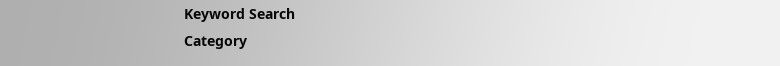Keyword Search
Category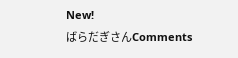New!
ばらだぎさんComments